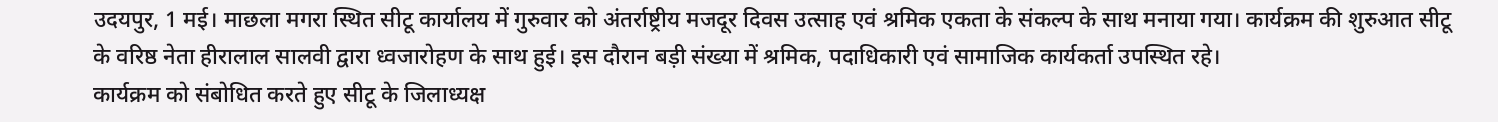उदयपुर, 1 मई। माछला मगरा स्थित सीटू कार्यालय में गुरुवार को अंतर्राष्ट्रीय मजदूर दिवस उत्साह एवं श्रमिक एकता के संकल्प के साथ मनाया गया। कार्यक्रम की शुरुआत सीटू के वरिष्ठ नेता हीरालाल सालवी द्वारा ध्वजारोहण के साथ हुई। इस दौरान बड़ी संख्या में श्रमिक, पदाधिकारी एवं सामाजिक कार्यकर्ता उपस्थित रहे।
कार्यक्रम को संबोधित करते हुए सीटू के जिलाध्यक्ष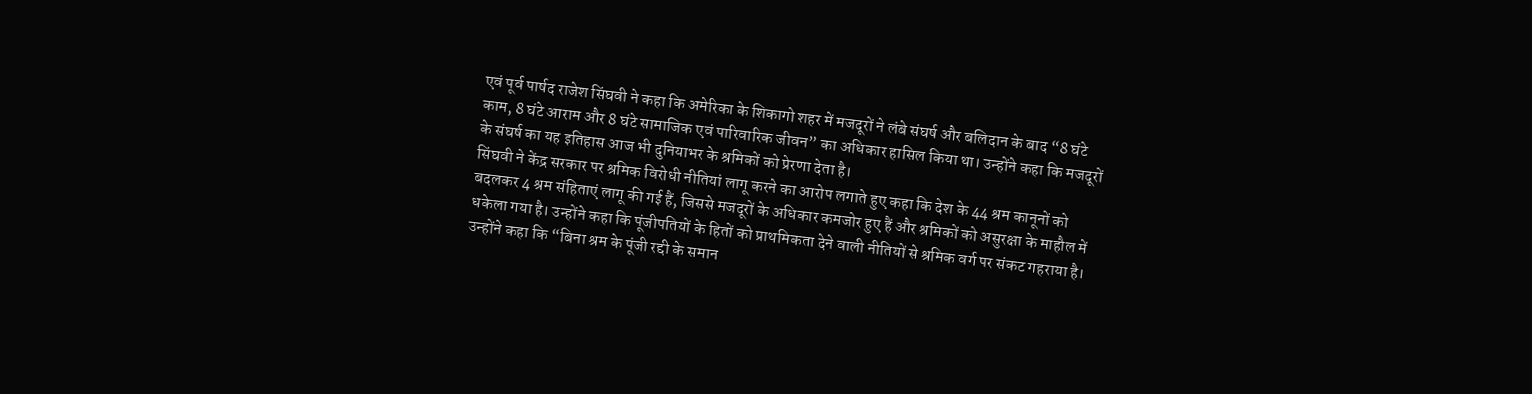एवं पूर्व पार्षद राजेश सिंघवी ने कहा कि अमेरिका के शिकागो शहर में मजदूरों ने लंबे संघर्ष और बलिदान के बाद “8 घंटे काम, 8 घंटे आराम और 8 घंटे सामाजिक एवं पारिवारिक जीवन” का अधिकार हासिल किया था। उन्होंने कहा कि मजदूरों के संघर्ष का यह इतिहास आज भी दुनियाभर के श्रमिकों को प्रेरणा देता है।
सिंघवी ने केंद्र सरकार पर श्रमिक विरोधी नीतियां लागू करने का आरोप लगाते हुए कहा कि देश के 44 श्रम कानूनों को बदलकर 4 श्रम संहिताएं लागू की गई हैं, जिससे मजदूरों के अधिकार कमजोर हुए हैं और श्रमिकों को असुरक्षा के माहौल में धकेला गया है। उन्होंने कहा कि पूंजीपतियों के हितों को प्राथमिकता देने वाली नीतियों से श्रमिक वर्ग पर संकट गहराया है।
उन्होंने कहा कि “बिना श्रम के पूंजी रद्दी के समान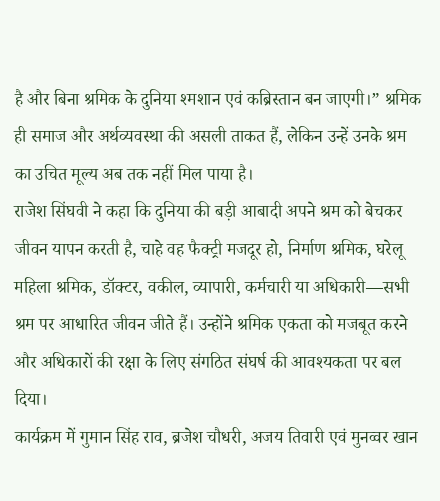है और बिना श्रमिक के दुनिया श्मशान एवं कब्रिस्तान बन जाएगी।” श्रमिक ही समाज और अर्थव्यवस्था की असली ताकत हैं, लेकिन उन्हें उनके श्रम का उचित मूल्य अब तक नहीं मिल पाया है।
राजेश सिंघवी ने कहा कि दुनिया की बड़ी आबादी अपने श्रम को बेचकर जीवन यापन करती है, चाहे वह फैक्ट्री मजदूर हो, निर्माण श्रमिक, घरेलू महिला श्रमिक, डॉक्टर, वकील, व्यापारी, कर्मचारी या अधिकारी—सभी श्रम पर आधारित जीवन जीते हैं। उन्होंने श्रमिक एकता को मजबूत करने और अधिकारों की रक्षा के लिए संगठित संघर्ष की आवश्यकता पर बल दिया।
कार्यक्रम में गुमान सिंह राव, ब्रजेश चौधरी, अजय तिवारी एवं मुनव्वर खान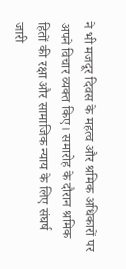ने भी मजदूर दिवस के महत्व और श्रमिक अधिकारों पर अपने विचार व्यक्त किए। समारोह के दौरान श्रमिक हितों की रक्षा और सामाजिक न्याय के लिए संघर्ष जारी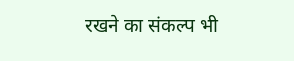रखने का संकल्प भी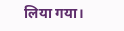लिया गया।